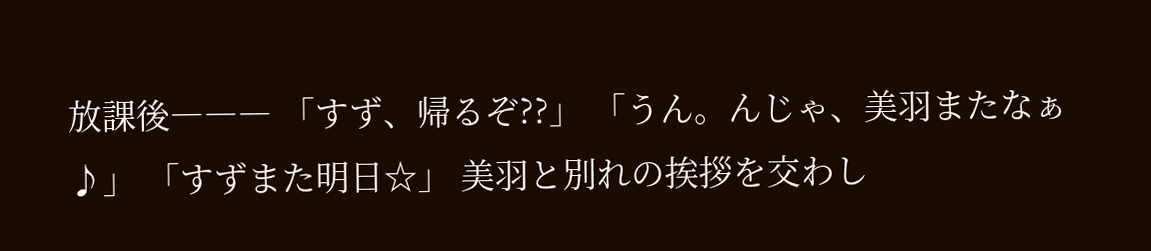放課後――― 「すず、帰るぞ??」 「うん。んじゃ、美羽またなぁ♪」 「すずまた明日☆」 美羽と別れの挨拶を交わし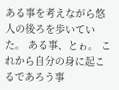ある事を考えながら悠人の後ろを歩いていた。 ある事、とゎ。 これから自分の身に起こるであろう事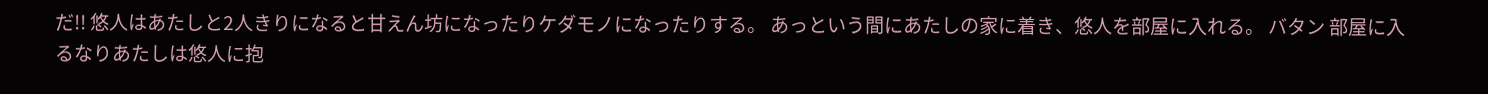だ!! 悠人はあたしと2人きりになると甘えん坊になったりケダモノになったりする。 あっという間にあたしの家に着き、悠人を部屋に入れる。 バタン 部屋に入るなりあたしは悠人に抱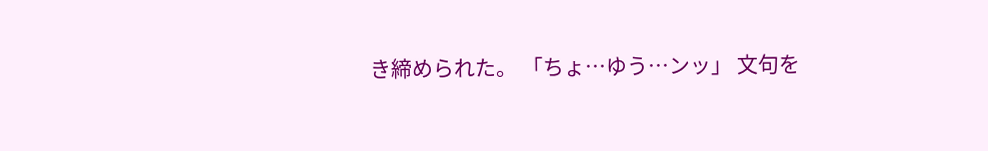き締められた。 「ちょ…ゆう…ンッ」 文句を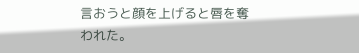言おうと顔を上げると唇を奪われた。